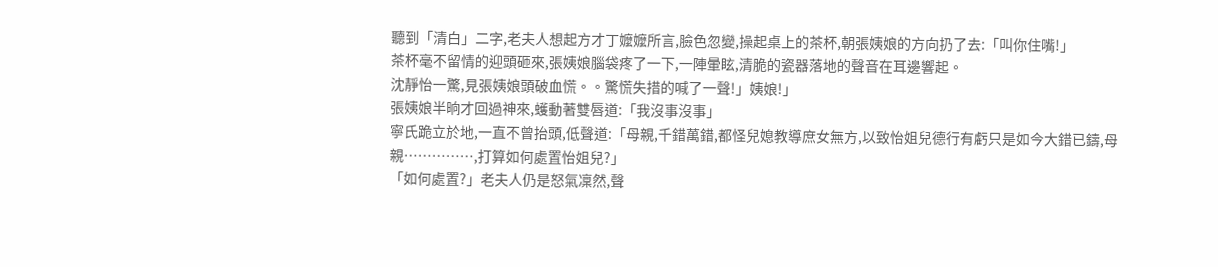聽到「清白」二字,老夫人想起方才丁嬤嬤所言,臉色忽變,操起桌上的茶杯,朝張姨娘的方向扔了去:「叫你住嘴!」
茶杯毫不留情的迎頭砸來,張姨娘腦袋疼了一下,一陣暈眩,清脆的瓷器落地的聲音在耳邊響起。
沈靜怡一驚,見張姨娘頭破血慌。。驚慌失措的喊了一聲!」姨娘!」
張姨娘半晌才回過神來,蠖動著雙唇道:「我沒事沒事」
寧氏跪立於地,一直不曾抬頭,低聲道:「母親,千錯萬錯,都怪兒媳教導庶女無方,以致怡姐兒德行有虧只是如今大錯已鑄,母親……………,打算如何處置怡姐兒?」
「如何處置?」老夫人仍是怒氣凜然,聲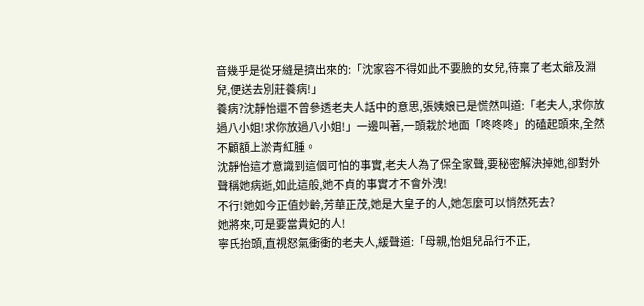音幾乎是從牙縫是擠出來的:「沈家容不得如此不要臉的女兒,待稟了老太爺及淵兒,便送去別莊養病!」
養病?沈靜怡還不曾參透老夫人話中的意思,張姨娘已是慌然叫道:「老夫人,求你放過八小姐!求你放過八小姐!」一邊叫著,一頭栽於地面「咚咚咚」的磕起頭來,全然不顧額上淤青紅腫。
沈靜怡這才意識到這個可怕的事實,老夫人為了保全家聲,要秘密解決掉她,卻對外聲稱她病逝,如此這般,她不貞的事實才不會外洩!
不行!她如今正值妙齡,芳華正茂,她是大皇子的人,她怎麼可以悄然死去?
她將來,可是要當貴妃的人!
寧氏抬頭,直視怒氣衝衝的老夫人,緩聲道:「母親,怡姐兒品行不正,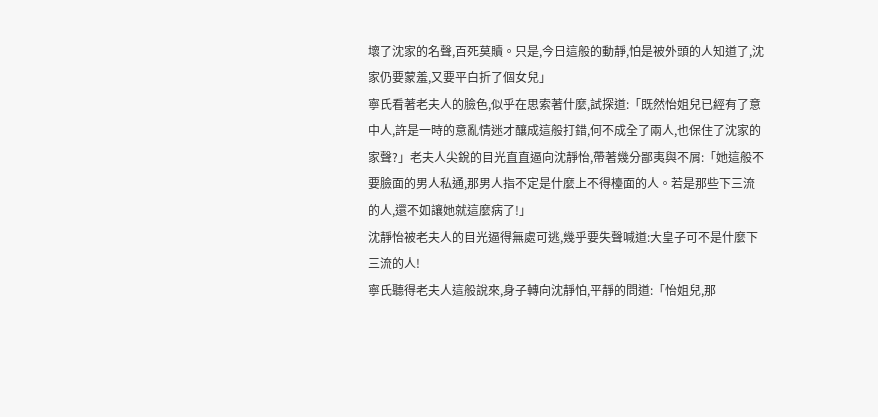壞了沈家的名聲,百死莫贖。只是,今日這般的動靜,怕是被外頭的人知道了,沈家仍要蒙羞,又要平白折了個女兒」
寧氏看著老夫人的臉色,似乎在思索著什麼,試探道:「既然怡姐兒已經有了意中人,許是一時的意亂情迷才釀成這般打錯,何不成全了兩人,也保住了沈家的家聲?」老夫人尖銳的目光直直逼向沈靜怡,帶著幾分鄙夷與不屑:「她這般不要臉面的男人私通,那男人指不定是什麼上不得檯面的人。若是那些下三流的人,還不如讓她就這麼病了!」
沈靜怡被老夫人的目光逼得無處可逃,幾乎要失聲喊道:大皇子可不是什麼下三流的人!
寧氏聽得老夫人這般說來,身子轉向沈靜怕,平靜的問道:「怡姐兒,那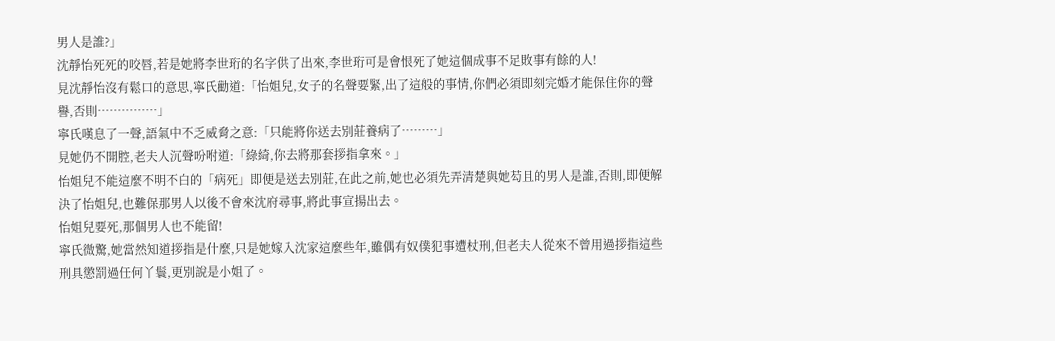男人是誰?」
沈靜怡死死的咬唇,若是她將李世珩的名字供了出來,李世珩可是會恨死了她這個成事不足敗事有餘的人!
見沈靜怡沒有鬆口的意思,寧氏勸道:「怡姐兒,女子的名聲要緊,出了這般的事情,你們必須即刻完婚才能保住你的聲譽,否則……………」
寧氏嘆息了一聲,語氣中不乏威脅之意:「只能將你送去別莊養病了………」
見她仍不開腔,老夫人沉聲吩咐道:「綠綺,你去將那套拶指拿來。」
怡姐兒不能這麼不明不白的「病死」即便是送去別莊,在此之前,她也必須先弄清楚與她芶且的男人是誰,否則,即便解決了怡姐兒,也難保那男人以後不會來沈府尋事,將此事宣揚出去。
怡姐兒要死,那個男人也不能留!
寧氏微驚,她當然知道拶指是什麼,只是她嫁入沈家這麼些年,雖偶有奴僕犯事遭杖刑,但老夫人從來不曾用過拶指這些刑具懲罰過任何丫鬟,更別說是小姐了。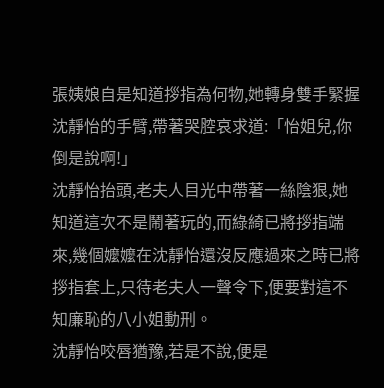張姨娘自是知道拶指為何物,她轉身雙手緊握沈靜怡的手臂,帶著哭腔哀求道:「怡姐兒,你倒是說啊!」
沈靜怡抬頭,老夫人目光中帶著一絲陰狠,她知道這次不是鬧著玩的,而綠綺已將拶指端來,幾個嬤嬤在沈靜怡還沒反應過來之時已將拶指套上,只待老夫人一聲令下,便要對這不知廉恥的八小姐動刑。
沈靜怡咬唇猶豫,若是不說,便是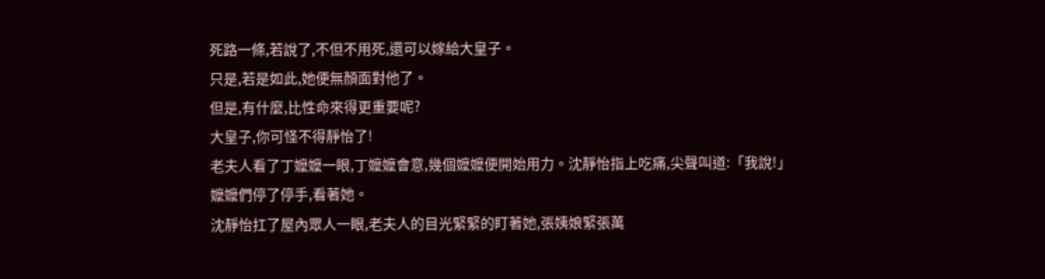死路一條,若說了,不但不用死,還可以嫁給大皇子。
只是,若是如此,她便無顏面對他了。
但是,有什麼,比性命來得更重要呢?
大皇子,你可怪不得靜怡了!
老夫人看了丁嬤嬤一眼,丁嬤嬤會意,幾個嬤嬤便開始用力。沈靜怡指上吃痛,尖聲叫道:「我說!」
嬤嬤們停了停手,看著她。
沈靜怡扛了屋內眾人一眼,老夫人的目光緊緊的盯著她,張姨娘緊張萬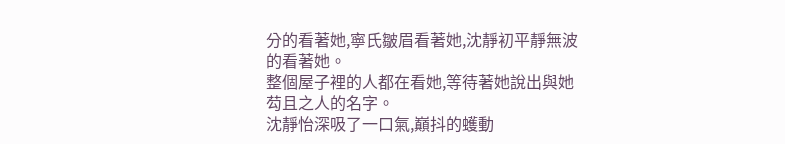分的看著她,寧氏皺眉看著她,沈靜初平靜無波的看著她。
整個屋子裡的人都在看她,等待著她說出與她芶且之人的名字。
沈靜怡深吸了一口氣,巔抖的蠖動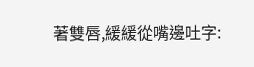著雙唇,緩緩從嘴邊吐字: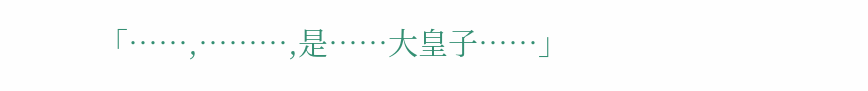「……,………,是……大皇子……」